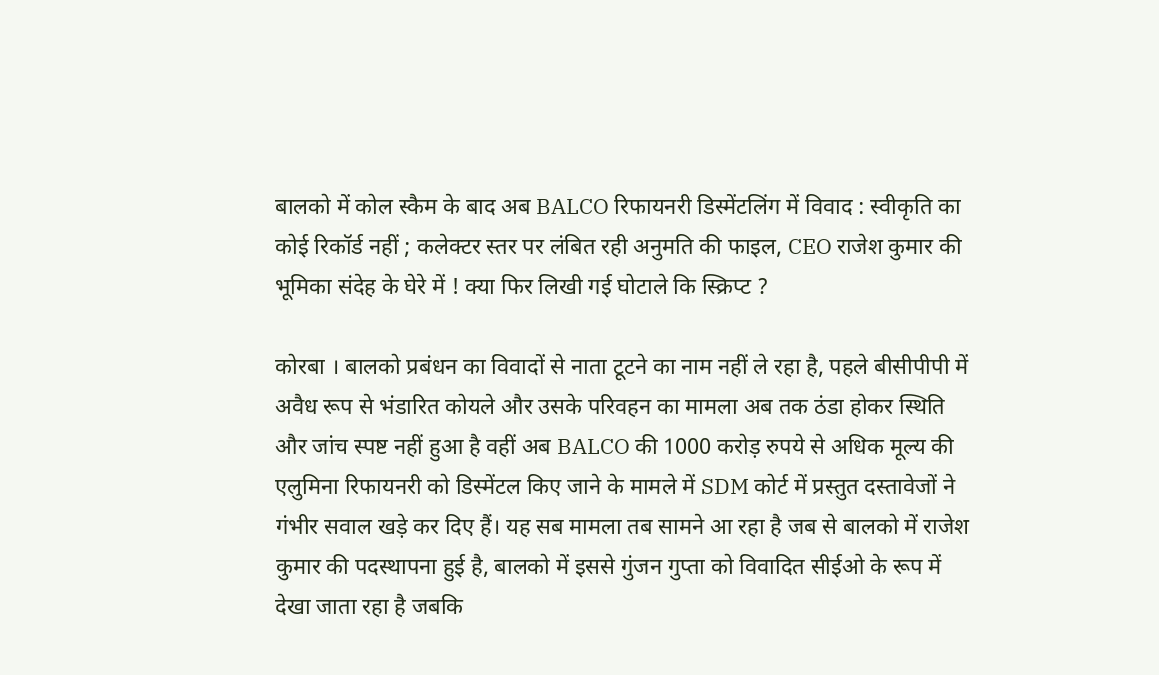बालको में कोल स्कैम के बाद अब BALCO रिफायनरी डिस्मेंटलिंग में विवाद : स्वीकृति का कोई रिकॉर्ड नहीं ; कलेक्टर स्तर पर लंबित रही अनुमति की फाइल, CEO राजेश कुमार की भूमिका संदेह के घेरे में ! क्या फिर लिखी गई घोटाले कि स्क्रिप्ट ?

कोरबा । बालको प्रबंधन का विवादों से नाता टूटने का नाम नहीं ले रहा है, पहले बीसीपीपी में अवैध रूप से भंडारित कोयले और उसके परिवहन का मामला अब तक ठंडा होकर स्थिति और जांच स्पष्ट नहीं हुआ है वहीं अब BALCO की 1000 करोड़ रुपये से अधिक मूल्य की एलुमिना रिफायनरी को डिस्मेंटल किए जाने के मामले में SDM कोर्ट में प्रस्तुत दस्तावेजों ने गंभीर सवाल खड़े कर दिए हैं। यह सब मामला तब सामने आ रहा है जब से बालको में राजेश कुमार की पदस्थापना हुई है, बालको में इससे गुंजन गुप्ता को विवादित सीईओ के रूप में देखा जाता रहा है जबकि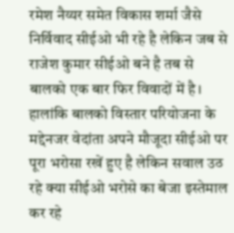रमेश नैय्यर समेत विकास शर्मा जैसे निर्विवाद सीईओ भी रहे है लेकिन जब से राजेश कुमार सीईओ बने है तब से बालको एक बार फिर विवादों में है। हालांकि बालको विस्तार परियोजना के मद्देनजर वेदांता अपने मौजूदा सीईओ पर पूरा भरोसा रखें हुए है लेकिन सवाल उठ रहे क्या सीईओ भरोसे का बेजा इस्तेमाल कर रहे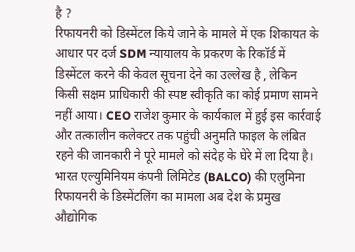है ?
रिफायनरी को डिस्मेंटल किये जाने के मामले में एक शिकायत के आधार पर दर्ज SDM न्यायालय के प्रकरण के रिकॉर्ड में डिस्मेंटल करने की केवल सूचना देने का उल्लेख है , लेकिन किसी सक्षम प्राधिकारी की स्पष्ट स्वीकृति का कोई प्रमाण सामने नहीं आया। CEO राजेश कुमार के कार्यकाल में हुई इस कार्रवाई और तत्कालीन कलेक्टर तक पहुंची अनुमति फाइल के लंबित रहने की जानकारी ने पूरे मामले को संदेह के घेरे में ला दिया है।
भारत एल्युमिनियम कंपनी लिमिटेड (BALCO) की एलुमिना रिफायनरी के डिस्मेंटलिंग का मामला अब देश के प्रमुख औद्योगिक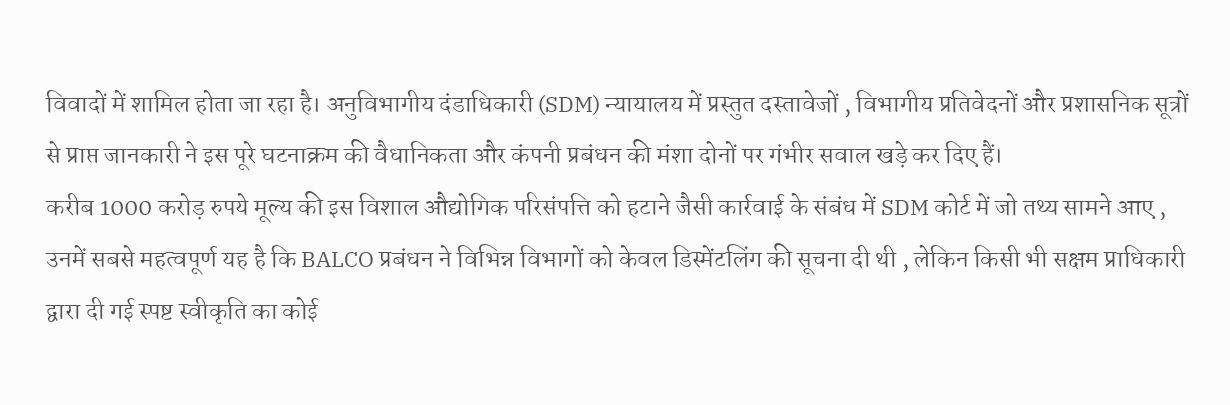विवादों में शामिल होता जा रहा है। अनुविभागीय दंडाधिकारी (SDM) न्यायालय में प्रस्तुत दस्तावेजों , विभागीय प्रतिवेदनों और प्रशासनिक सूत्रों से प्राप्त जानकारी ने इस पूरे घटनाक्रम की वैधानिकता और कंपनी प्रबंधन की मंशा दोनों पर गंभीर सवाल खड़े कर दिए हैं।
करीब 1000 करोड़ रुपये मूल्य की इस विशाल औद्योगिक परिसंपत्ति को हटाने जैसी कार्रवाई के संबंध में SDM कोर्ट में जो तथ्य सामने आए , उनमें सबसे महत्वपूर्ण यह है कि BALCO प्रबंधन ने विभिन्न विभागों को केवल डिस्मेंटलिंग की सूचना दी थी , लेकिन किसी भी सक्षम प्राधिकारी द्वारा दी गई स्पष्ट स्वीकृति का कोई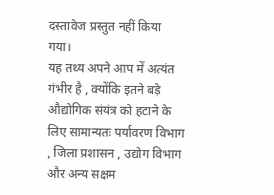दस्तावेज प्रस्तुत नहीं किया गया।
यह तथ्य अपने आप में अत्यंत गंभीर है , क्योंकि इतने बड़े औद्योगिक संयंत्र को हटाने के लिए सामान्यतः पर्यावरण विभाग , जिला प्रशासन , उद्योग विभाग और अन्य सक्षम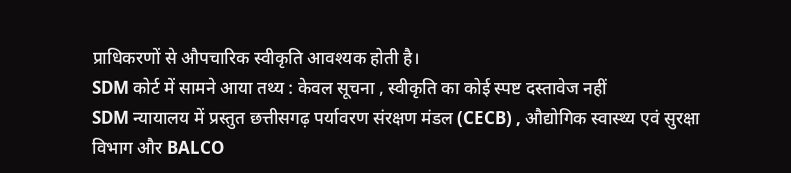प्राधिकरणों से औपचारिक स्वीकृति आवश्यक होती है।
SDM कोर्ट में सामने आया तथ्य : केवल सूचना , स्वीकृति का कोई स्पष्ट दस्तावेज नहीं
SDM न्यायालय में प्रस्तुत छत्तीसगढ़ पर्यावरण संरक्षण मंडल (CECB) , औद्योगिक स्वास्थ्य एवं सुरक्षा विभाग और BALCO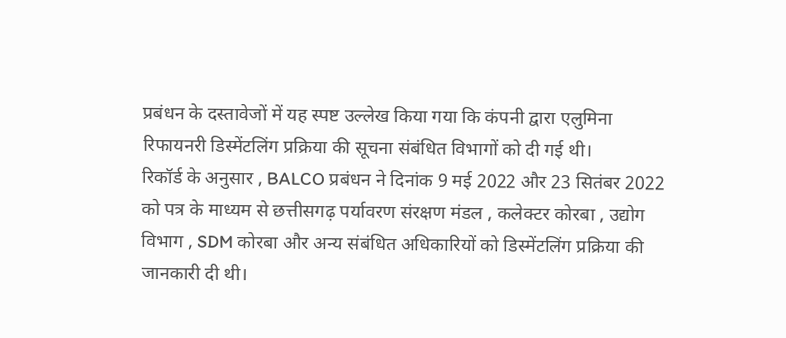प्रबंधन के दस्तावेजों में यह स्पष्ट उल्लेख किया गया कि कंपनी द्वारा एलुमिना रिफायनरी डिस्मेंटलिंग प्रक्रिया की सूचना संबंधित विभागों को दी गई थी।
रिकॉर्ड के अनुसार , BALCO प्रबंधन ने दिनांक 9 मई 2022 और 23 सितंबर 2022 को पत्र के माध्यम से छत्तीसगढ़ पर्यावरण संरक्षण मंडल , कलेक्टर कोरबा , उद्योग विभाग , SDM कोरबा और अन्य संबंधित अधिकारियों को डिस्मेंटलिंग प्रक्रिया की जानकारी दी थी।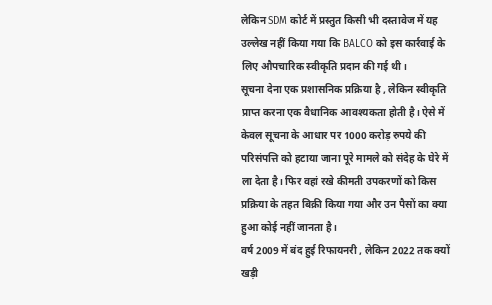लेकिन SDM कोर्ट में प्रस्तुत किसी भी दस्तावेज में यह उल्लेख नहीं किया गया कि BALCO को इस कार्रवाई के लिए औपचारिक स्वीकृति प्रदान की गई थी।
सूचना देना एक प्रशासनिक प्रक्रिया है , लेकिन स्वीकृति प्राप्त करना एक वैधानिक आवश्यकता होती है। ऐसे में केवल सूचना के आधार पर 1000 करोड़ रुपये की परिसंपत्ति को हटाया जाना पूरे मामले को संदेह के घेरे में ला देता है। फिर वहां रखे कीमती उपकरणों को किस प्रक्रिया के तहत बिक्री किया गया और उन पैसों का क्या हुआ कोई नहीं जानता है।
वर्ष 2009 में बंद हुई रिफायनरी , लेकिन 2022 तक क्यों खड़ी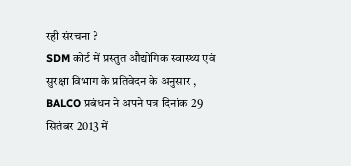रही संरचना ?
SDM कोर्ट में प्रस्तुत औद्योगिक स्वास्थ्य एवं सुरक्षा विभाग के प्रतिवेदन के अनुसार , BALCO प्रबंधन ने अपने पत्र दिनांक 29 सितंबर 2013 में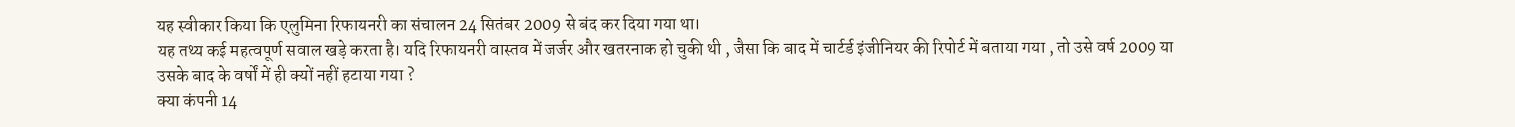यह स्वीकार किया कि एलुमिना रिफायनरी का संचालन 24 सितंबर 2009 से बंद कर दिया गया था।
यह तथ्य कई महत्वपूर्ण सवाल खड़े करता है। यदि रिफायनरी वास्तव में जर्जर और खतरनाक हो चुकी थी , जैसा कि बाद में चार्टर्ड इंजीनियर की रिपोर्ट में बताया गया , तो उसे वर्ष 2009 या उसके बाद के वर्षों में ही क्यों नहीं हटाया गया ?
क्या कंपनी 14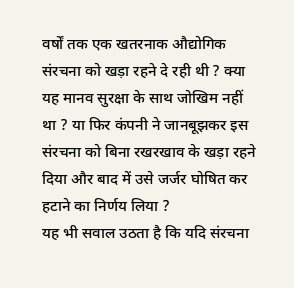वर्षों तक एक खतरनाक औद्योगिक संरचना को खड़ा रहने दे रही थी ? क्या यह मानव सुरक्षा के साथ जोखिम नहीं था ? या फिर कंपनी ने जानबूझकर इस संरचना को बिना रखरखाव के खड़ा रहने दिया और बाद में उसे जर्जर घोषित कर हटाने का निर्णय लिया ?
यह भी सवाल उठता है कि यदि संरचना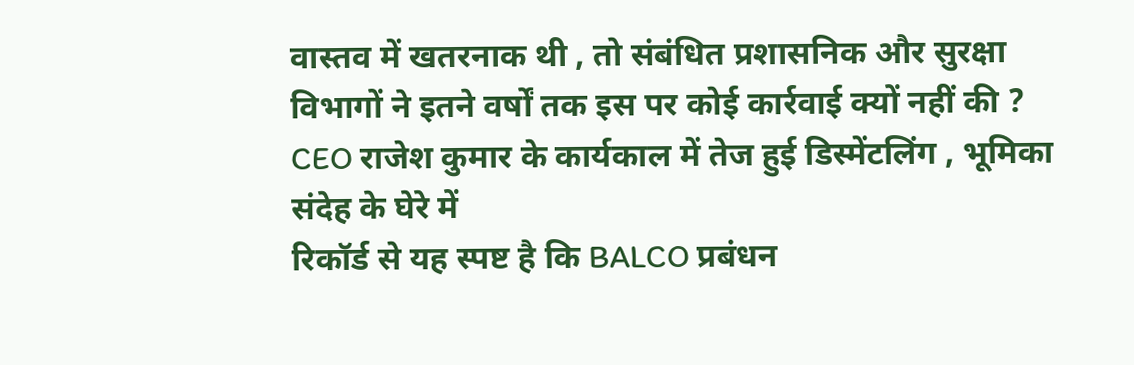वास्तव में खतरनाक थी , तो संबंधित प्रशासनिक और सुरक्षा विभागों ने इतने वर्षों तक इस पर कोई कार्रवाई क्यों नहीं की ?
CEO राजेश कुमार के कार्यकाल में तेज हुई डिस्मेंटलिंग , भूमिका संदेह के घेरे में
रिकॉर्ड से यह स्पष्ट है कि BALCO प्रबंधन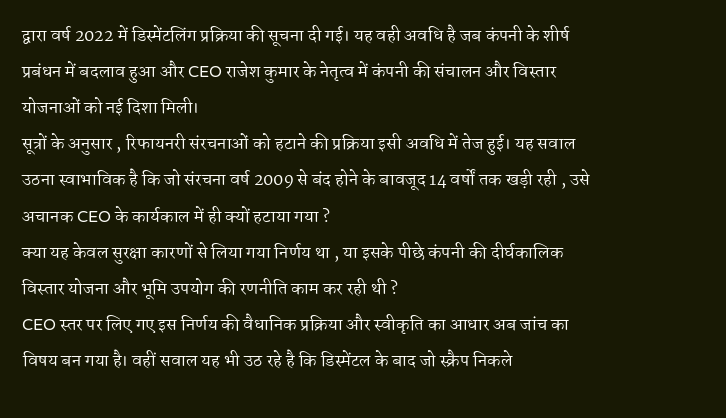द्वारा वर्ष 2022 में डिस्मेंटलिंग प्रक्रिया की सूचना दी गई। यह वही अवधि है जब कंपनी के शीर्ष प्रबंधन में बदलाव हुआ और CEO राजेश कुमार के नेतृत्व में कंपनी की संचालन और विस्तार योजनाओं को नई दिशा मिली।
सूत्रों के अनुसार , रिफायनरी संरचनाओं को हटाने की प्रक्रिया इसी अवधि में तेज हुई। यह सवाल उठना स्वाभाविक है कि जो संरचना वर्ष 2009 से बंद होने के बावजूद 14 वर्षों तक खड़ी रही , उसे अचानक CEO के कार्यकाल में ही क्यों हटाया गया ?
क्या यह केवल सुरक्षा कारणों से लिया गया निर्णय था , या इसके पीछे कंपनी की दीर्घकालिक विस्तार योजना और भूमि उपयोग की रणनीति काम कर रही थी ?
CEO स्तर पर लिए गए इस निर्णय की वैधानिक प्रक्रिया और स्वीकृति का आधार अब जांच का विषय बन गया है। वहीं सवाल यह भी उठ रहे है कि डिस्मेंटल के बाद जो स्क्रैप निकले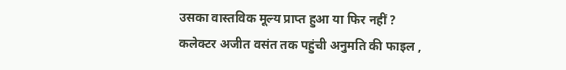उसका वास्तविक मूल्य प्राप्त हुआ या फिर नहीं ?
कलेक्टर अजीत वसंत तक पहुंची अनुमति की फाइल ,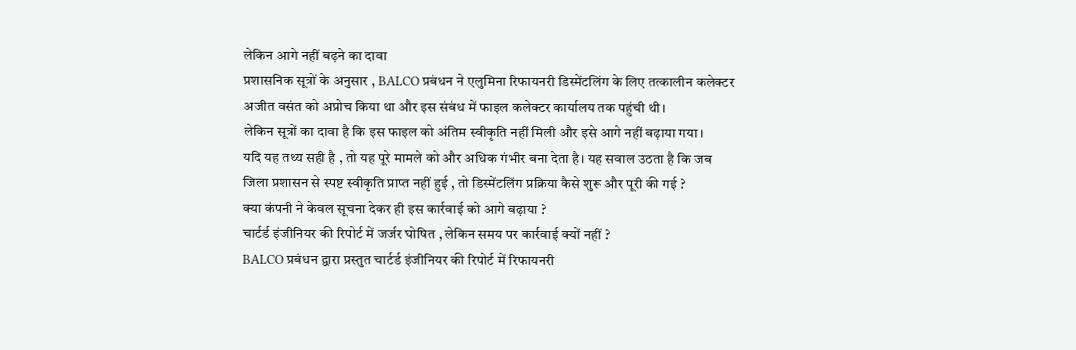लेकिन आगे नहीं बढ़ने का दावा
प्रशासनिक सूत्रों के अनुसार , BALCO प्रबंधन ने एलुमिना रिफायनरी डिस्मेंटलिंग के लिए तत्कालीन कलेक्टर अजीत वसंत को अप्रोच किया था और इस संबंध में फाइल कलेक्टर कार्यालय तक पहुंची थी।
लेकिन सूत्रों का दावा है कि इस फाइल को अंतिम स्वीकृति नहीं मिली और इसे आगे नहीं बढ़ाया गया।
यदि यह तथ्य सही है , तो यह पूरे मामले को और अधिक गंभीर बना देता है। यह सवाल उठता है कि जब जिला प्रशासन से स्पष्ट स्वीकृति प्राप्त नहीं हुई , तो डिस्मेंटलिंग प्रक्रिया कैसे शुरू और पूरी की गई ?
क्या कंपनी ने केवल सूचना देकर ही इस कार्रवाई को आगे बढ़ाया ?
चार्टर्ड इंजीनियर की रिपोर्ट में जर्जर घोषित , लेकिन समय पर कार्रवाई क्यों नहीं ?
BALCO प्रबंधन द्वारा प्रस्तुत चार्टर्ड इंजीनियर की रिपोर्ट में रिफायनरी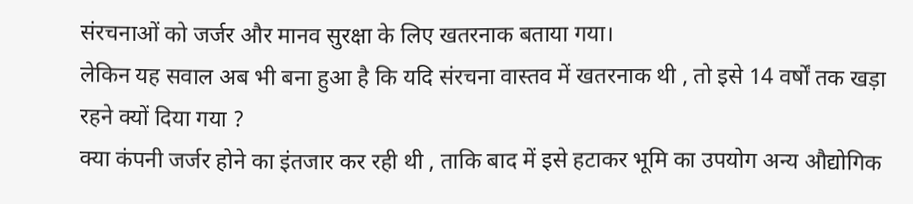संरचनाओं को जर्जर और मानव सुरक्षा के लिए खतरनाक बताया गया।
लेकिन यह सवाल अब भी बना हुआ है कि यदि संरचना वास्तव में खतरनाक थी , तो इसे 14 वर्षों तक खड़ा रहने क्यों दिया गया ?
क्या कंपनी जर्जर होने का इंतजार कर रही थी , ताकि बाद में इसे हटाकर भूमि का उपयोग अन्य औद्योगिक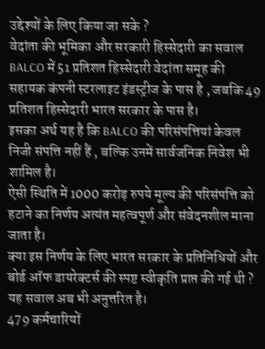उद्देश्यों के लिए किया जा सके ?
वेदांता की भूमिका और सरकारी हिस्सेदारी का सवाल
BALCO में 51 प्रतिशत हिस्सेदारी वेदांता समूह की सहायक कंपनी स्टरलाइट इंडस्ट्रीज के पास है , जबकि 49 प्रतिशत हिस्सेदारी भारत सरकार के पास है।
इसका अर्थ यह है कि BALCO की परिसंपत्तियां केवल निजी संपत्ति नहीं हैं , बल्कि उनमें सार्वजनिक निवेश भी शामिल है।
ऐसी स्थिति में 1000 करोड़ रुपये मूल्य की परिसंपत्ति को हटाने का निर्णय अत्यंत महत्वपूर्ण और संवेदनशील माना जाता है।
क्या इस निर्णय के लिए भारत सरकार के प्रतिनिधियों और बोर्ड ऑफ डायरेक्टर्स की स्पष्ट स्वीकृति प्राप्त की गई थी ? यह सवाल अब भी अनुत्तरित है।
479 कर्मचारियों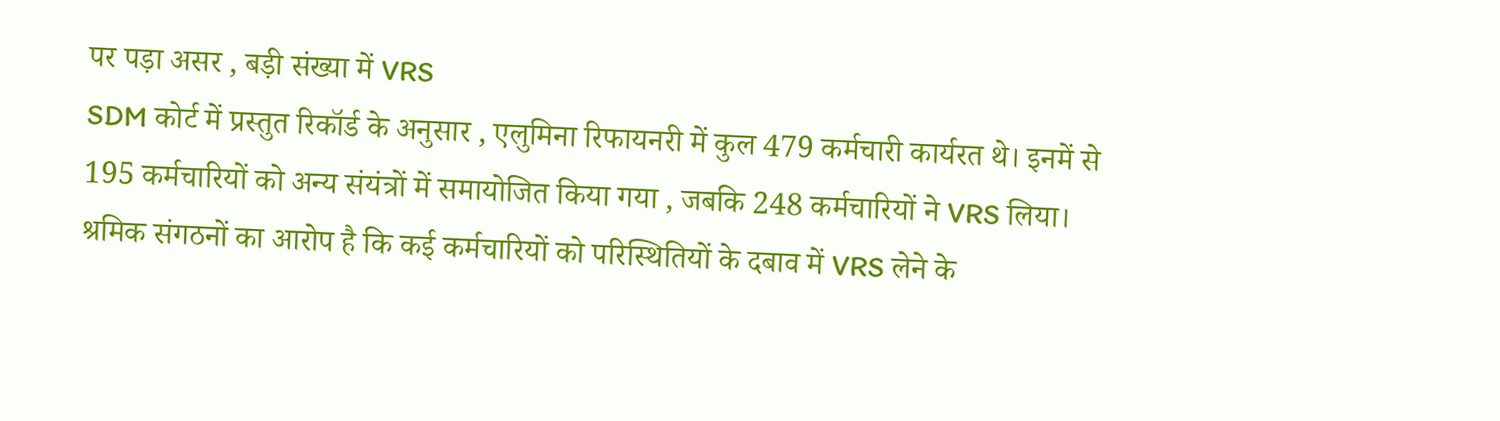पर पड़ा असर , बड़ी संख्या में VRS
SDM कोर्ट में प्रस्तुत रिकॉर्ड के अनुसार , एलुमिना रिफायनरी में कुल 479 कर्मचारी कार्यरत थे। इनमें से 195 कर्मचारियों को अन्य संयंत्रों में समायोजित किया गया , जबकि 248 कर्मचारियों ने VRS लिया।
श्रमिक संगठनों का आरोप है कि कई कर्मचारियों को परिस्थितियों के दबाव में VRS लेने के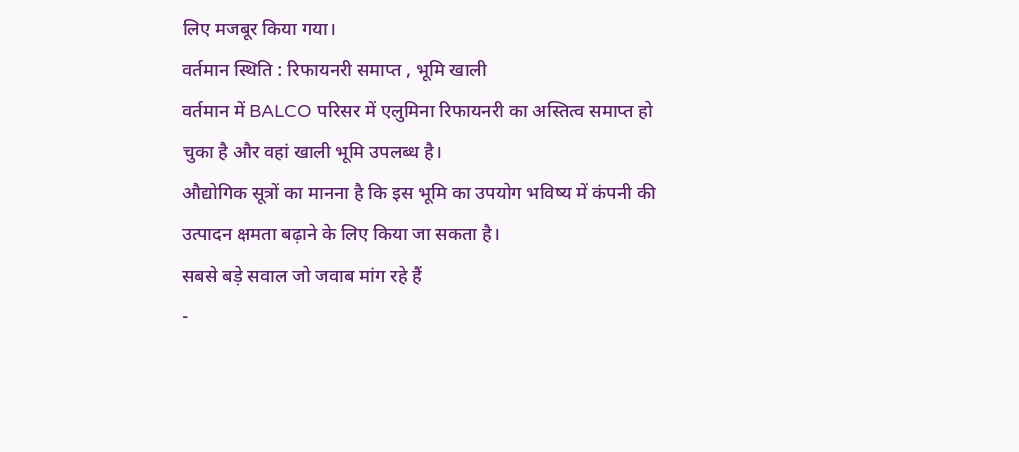लिए मजबूर किया गया।
वर्तमान स्थिति : रिफायनरी समाप्त , भूमि खाली
वर्तमान में BALCO परिसर में एलुमिना रिफायनरी का अस्तित्व समाप्त हो चुका है और वहां खाली भूमि उपलब्ध है।
औद्योगिक सूत्रों का मानना है कि इस भूमि का उपयोग भविष्य में कंपनी की उत्पादन क्षमता बढ़ाने के लिए किया जा सकता है।
सबसे बड़े सवाल जो जवाब मांग रहे हैं
-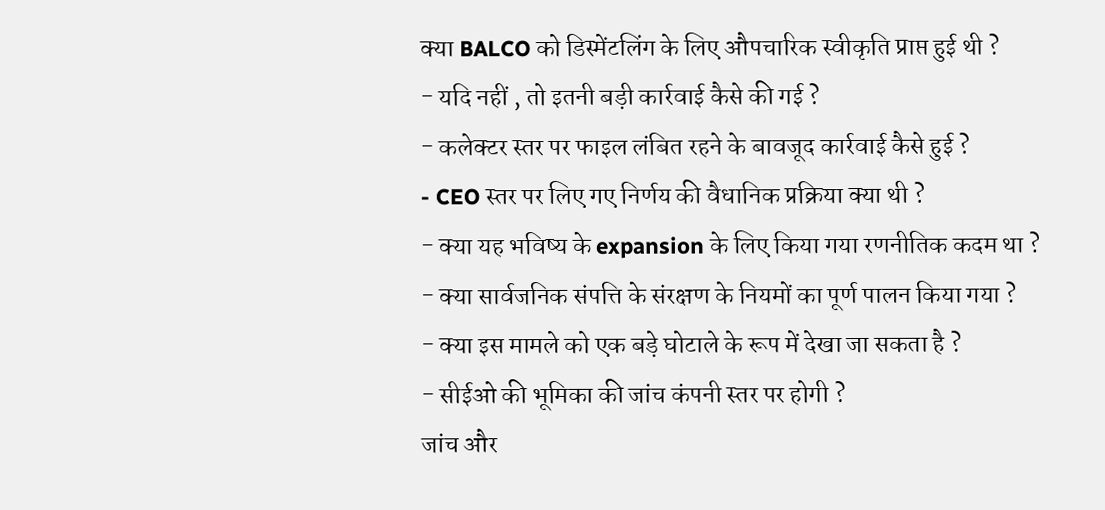क्या BALCO को डिस्मेंटलिंग के लिए औपचारिक स्वीकृति प्राप्त हुई थी ?
- यदि नहीं , तो इतनी बड़ी कार्रवाई कैसे की गई ?
- कलेक्टर स्तर पर फाइल लंबित रहने के बावजूद कार्रवाई कैसे हुई ?
- CEO स्तर पर लिए गए निर्णय की वैधानिक प्रक्रिया क्या थी ?
- क्या यह भविष्य के expansion के लिए किया गया रणनीतिक कदम था ?
- क्या सार्वजनिक संपत्ति के संरक्षण के नियमों का पूर्ण पालन किया गया ?
- क्या इस मामले को एक बड़े घोटाले के रूप में देखा जा सकता है ?
- सीईओ की भूमिका की जांच कंपनी स्तर पर होगी ?
जांच और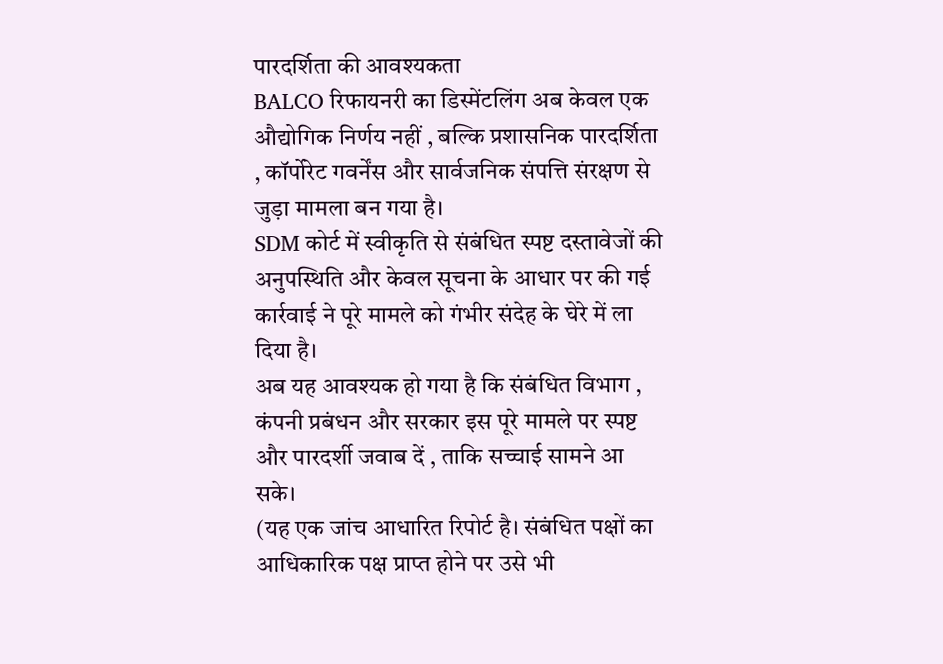पारदर्शिता की आवश्यकता
BALCO रिफायनरी का डिस्मेंटलिंग अब केवल एक औद्योगिक निर्णय नहीं , बल्कि प्रशासनिक पारदर्शिता , कॉर्पोरेट गवर्नेंस और सार्वजनिक संपत्ति संरक्षण से जुड़ा मामला बन गया है।
SDM कोर्ट में स्वीकृति से संबंधित स्पष्ट दस्तावेजों की अनुपस्थिति और केवल सूचना के आधार पर की गई कार्रवाई ने पूरे मामले को गंभीर संदेह के घेरे में ला दिया है।
अब यह आवश्यक हो गया है कि संबंधित विभाग , कंपनी प्रबंधन और सरकार इस पूरे मामले पर स्पष्ट और पारदर्शी जवाब दें , ताकि सच्चाई सामने आ सके।
(यह एक जांच आधारित रिपोर्ट है। संबंधित पक्षों का आधिकारिक पक्ष प्राप्त होने पर उसे भी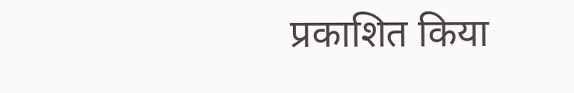प्रकाशित किया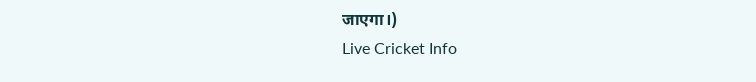जाएगा।)
Live Cricket Info